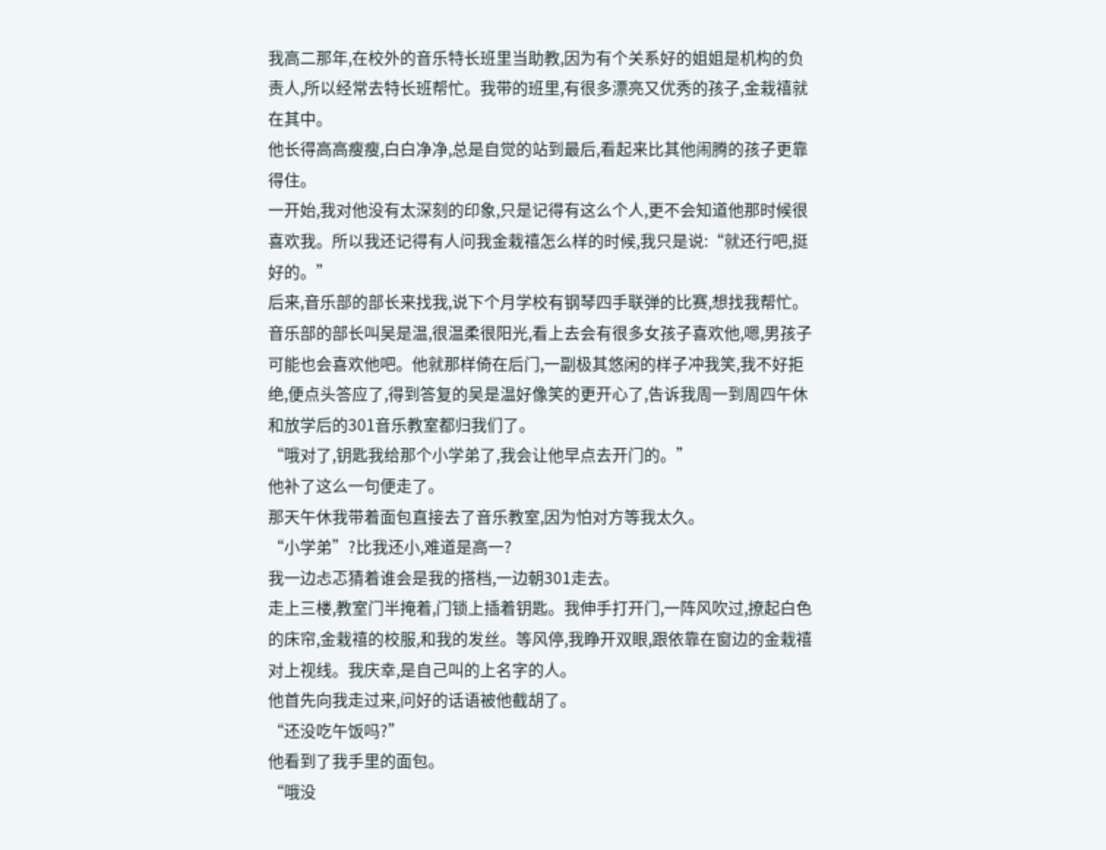我高二那年,在校外的音乐特长班里当助教,因为有个关系好的姐姐是机构的负责人,所以经常去特长班帮忙。我带的班里,有很多漂亮又优秀的孩子,金栽禧就在其中。
他长得高高瘦瘦,白白净净,总是自觉的站到最后,看起来比其他闹腾的孩子更靠得住。
一开始,我对他没有太深刻的印象,只是记得有这么个人,更不会知道他那时候很喜欢我。所以我还记得有人问我金栽禧怎么样的时候,我只是说:“就还行吧,挺好的。”
后来,音乐部的部长来找我,说下个月学校有钢琴四手联弹的比赛,想找我帮忙。音乐部的部长叫吴是温,很温柔很阳光,看上去会有很多女孩子喜欢他,嗯,男孩子可能也会喜欢他吧。他就那样倚在后门,一副极其悠闲的样子冲我笑,我不好拒绝,便点头答应了,得到答复的吴是温好像笑的更开心了,告诉我周一到周四午休和放学后的301音乐教室都归我们了。
“哦对了,钥匙我给那个小学弟了,我会让他早点去开门的。”
他补了这么一句便走了。
那天午休我带着面包直接去了音乐教室,因为怕对方等我太久。
“小学弟”?比我还小,难道是高一?
我一边忐忑猜着谁会是我的搭档,一边朝301走去。
走上三楼,教室门半掩着,门锁上插着钥匙。我伸手打开门,一阵风吹过,撩起白色的床帘,金栽禧的校服,和我的发丝。等风停,我睁开双眼,跟依靠在窗边的金栽禧对上视线。我庆幸,是自己叫的上名字的人。
他首先向我走过来,问好的话语被他截胡了。
“还没吃午饭吗?”
他看到了我手里的面包。
“哦没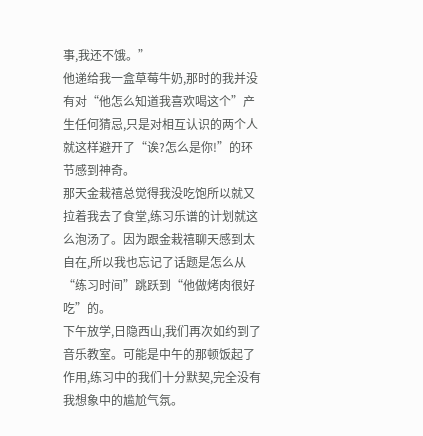事,我还不饿。”
他递给我一盒草莓牛奶,那时的我并没有对“他怎么知道我喜欢喝这个”产生任何猜忌,只是对相互认识的两个人就这样避开了“诶?怎么是你!”的环节感到神奇。
那天金栽禧总觉得我没吃饱所以就又拉着我去了食堂,练习乐谱的计划就这么泡汤了。因为跟金栽禧聊天感到太自在,所以我也忘记了话题是怎么从“练习时间”跳跃到“他做烤肉很好吃”的。
下午放学,日隐西山,我们再次如约到了音乐教室。可能是中午的那顿饭起了作用,练习中的我们十分默契,完全没有我想象中的尴尬气氛。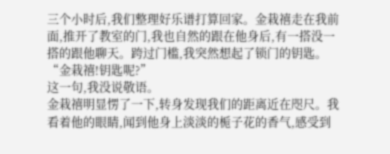三个小时后,我们整理好乐谱打算回家。金栽禧走在我前面,推开了教室的门,我也自然的跟在他身后,有一搭没一搭的跟他聊天。跨过门槛,我突然想起了锁门的钥匙。
“金栽禧!钥匙呢?”
这一句,我没说敬语。
金栽禧明显愣了一下,转身发现我们的距离近在咫尺。我看着他的眼睛,闻到他身上淡淡的栀子花的香气,感受到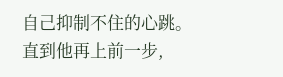自己抑制不住的心跳。
直到他再上前一步,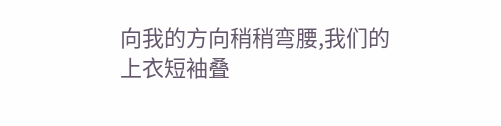向我的方向稍稍弯腰,我们的上衣短袖叠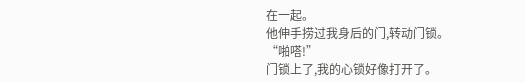在一起。
他伸手捞过我身后的门,转动门锁。
“啪嗒!”
门锁上了,我的心锁好像打开了。